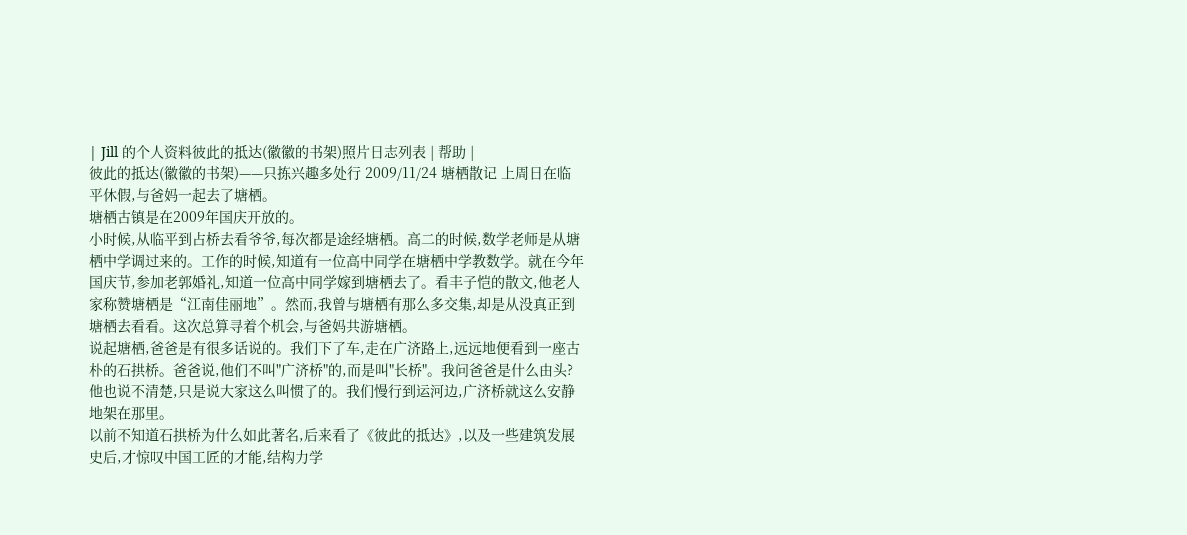| Jill 的个人资料彼此的抵达(徽徽的书架)照片日志列表 | 帮助 |
彼此的抵达(徽徽的书架)——只拣兴趣多处行 2009/11/24 塘栖散记 上周日在临平休假,与爸妈一起去了塘栖。
塘栖古镇是在2009年国庆开放的。
小时候,从临平到占桥去看爷爷,每次都是途经塘栖。高二的时候,数学老师是从塘栖中学调过来的。工作的时候,知道有一位高中同学在塘栖中学教数学。就在今年国庆节,参加老郭婚礼,知道一位高中同学嫁到塘栖去了。看丰子恺的散文,他老人家称赞塘栖是“江南佳丽地”。然而,我曾与塘栖有那么多交集,却是从没真正到塘栖去看看。这次总算寻着个机会,与爸妈共游塘栖。
说起塘栖,爸爸是有很多话说的。我们下了车,走在广济路上,远远地便看到一座古朴的石拱桥。爸爸说,他们不叫"广济桥"的,而是叫"长桥"。我问爸爸是什么由头?他也说不清楚,只是说大家这么叫惯了的。我们慢行到运河边,广济桥就这么安静地架在那里。
以前不知道石拱桥为什么如此著名,后来看了《彼此的抵达》,以及一些建筑发展史后,才惊叹中国工匠的才能,结构力学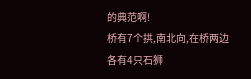的典范啊!
桥有7个拱,南北向,在桥两边各有4只石狮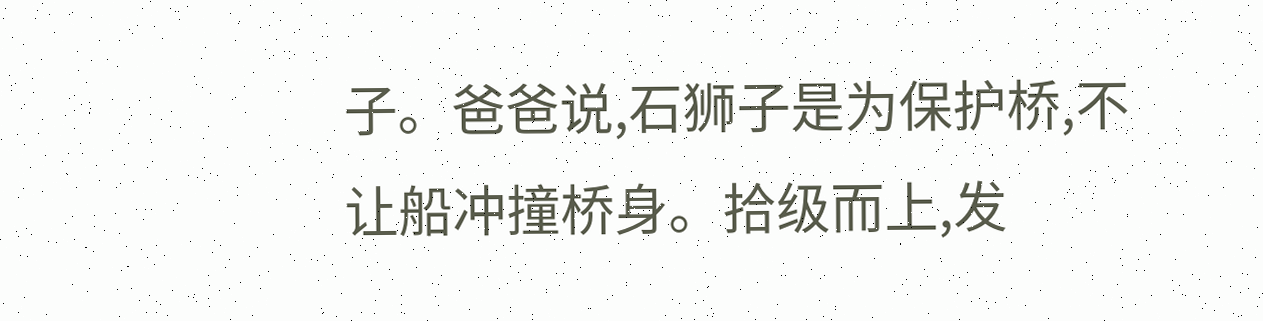子。爸爸说,石狮子是为保护桥,不让船冲撞桥身。拾级而上,发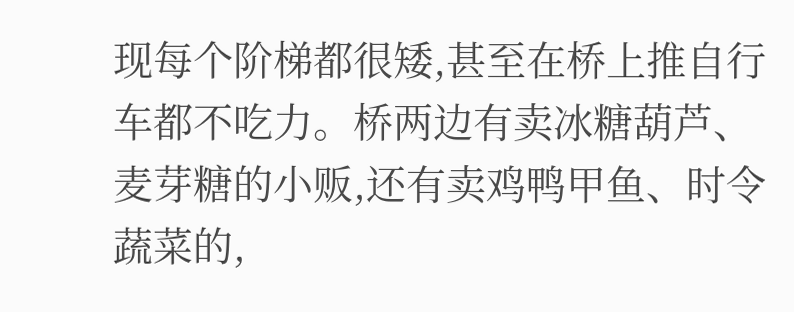现每个阶梯都很矮,甚至在桥上推自行车都不吃力。桥两边有卖冰糖葫芦、麦芽糖的小贩,还有卖鸡鸭甲鱼、时令蔬菜的,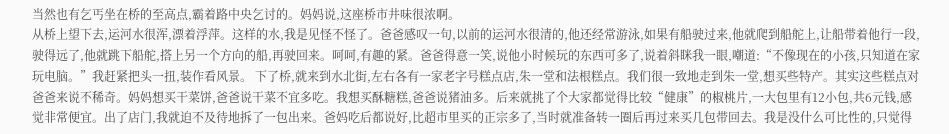当然也有乞丐坐在桥的至高点,霸着路中央乞讨的。妈妈说,这座桥市井味很浓啊。
从桥上望下去,运河水很浑,漂着浮萍。这样的水,我是见怪不怪了。爸爸感叹一句,以前的运河水很清的,他还经常游泳,如果有船驶过来,他就爬到船舵上,让船带着他行一段,驶得远了,他就跳下船舵,搭上另一个方向的船,再驶回来。呵呵,有趣的紧。爸爸得意一笑,说他小时候玩的东西可多了,说着斜眯我一眼,嘲道:“不像现在的小孩,只知道在家玩电脑。”我赶紧把头一扭,装作看风景。 下了桥,就来到水北街,左右各有一家老字号糕点店,朱一堂和法根糕点。我们很一致地走到朱一堂,想买些特产。其实这些糕点对爸爸来说不稀奇。妈妈想买干菜饼,爸爸说干菜不宜多吃。我想买酥糖糕,爸爸说猪油多。后来就挑了个大家都觉得比较“健康”的椒桃片,一大包里有12小包,共6元钱,感觉非常便宜。出了店门,我就迫不及待地拆了一包出来。爸妈吃后都说好,比超市里买的正宗多了,当时就准备转一圈后再过来买几包带回去。我是没什么可比性的,只觉得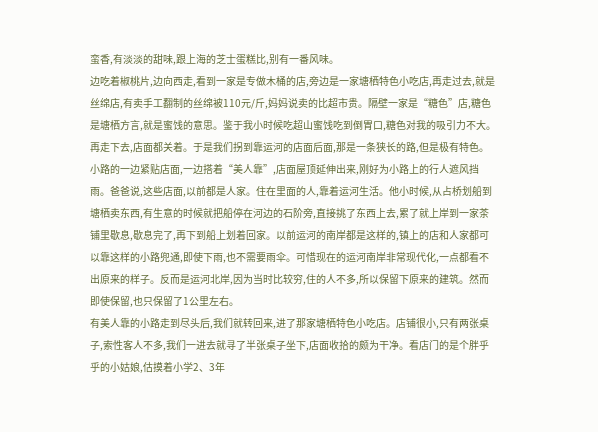蛮香,有淡淡的甜味,跟上海的芝士蛋糕比,别有一番风味。
边吃着椒桃片,边向西走,看到一家是专做木桶的店,旁边是一家塘栖特色小吃店,再走过去,就是丝绵店,有卖手工翻制的丝绵被110元/斤,妈妈说卖的比超市贵。隔壁一家是“糖色”店,糖色是塘栖方言,就是蜜饯的意思。鉴于我小时候吃超山蜜饯吃到倒胃口,糖色对我的吸引力不大。
再走下去,店面都关着。于是我们拐到靠运河的店面后面,那是一条狭长的路,但是极有特色。小路的一边紧贴店面,一边搭着“美人靠”,店面屋顶延伸出来,刚好为小路上的行人遮风挡雨。爸爸说,这些店面,以前都是人家。住在里面的人,靠着运河生活。他小时候,从占桥划船到塘栖卖东西,有生意的时候就把船停在河边的石阶旁,直接挑了东西上去,累了就上岸到一家茶铺里歇息,歇息完了,再下到船上划着回家。以前运河的南岸都是这样的,镇上的店和人家都可以靠这样的小路兜通,即使下雨,也不需要雨伞。可惜现在的运河南岸非常现代化,一点都看不出原来的样子。反而是运河北岸,因为当时比较穷,住的人不多,所以保留下原来的建筑。然而即使保留,也只保留了1公里左右。
有美人靠的小路走到尽头后,我们就转回来,进了那家塘栖特色小吃店。店铺很小,只有两张桌子,索性客人不多,我们一进去就寻了半张桌子坐下,店面收拾的颇为干净。看店门的是个胖乎乎的小姑娘,估摸着小学2、3年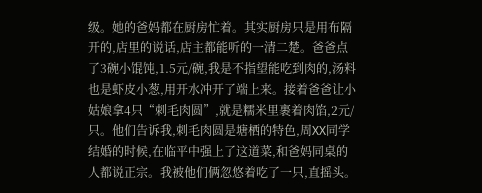级。她的爸妈都在厨房忙着。其实厨房只是用布隔开的,店里的说话,店主都能听的一清二楚。爸爸点了3碗小馄饨,1.5元/碗,我是不指望能吃到肉的,汤料也是虾皮小葱,用开水冲开了端上来。接着爸爸让小姑娘拿4只“刺毛肉圆”,就是糯米里裹着肉馅,2元/只。他们告诉我,刺毛肉圆是塘栖的特色,周XX同学结婚的时候,在临平中强上了这道菜,和爸妈同桌的人都说正宗。我被他们俩忽悠着吃了一只,直摇头。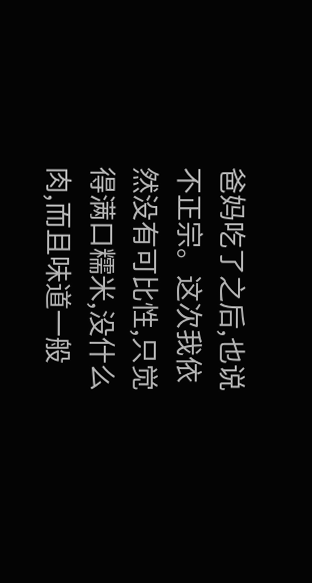爸妈吃了之后,也说不正宗。这次我依然没有可比性,只觉得满口糯米,没什么肉,而且味道一般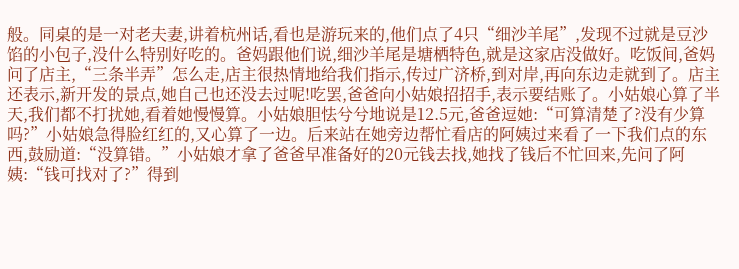般。同桌的是一对老夫妻,讲着杭州话,看也是游玩来的,他们点了4只“细沙羊尾”,发现不过就是豆沙馅的小包子,没什么特别好吃的。爸妈跟他们说,细沙羊尾是塘栖特色,就是这家店没做好。吃饭间,爸妈问了店主,“三条半弄”怎么走,店主很热情地给我们指示,传过广济桥,到对岸,再向东边走就到了。店主还表示,新开发的景点,她自己也还没去过呢!吃罢,爸爸向小姑娘招招手,表示要结账了。小姑娘心算了半天,我们都不打扰她,看着她慢慢算。小姑娘胆怯兮兮地说是12.5元,爸爸逗她:“可算清楚了?没有少算吗?”小姑娘急得脸红红的,又心算了一边。后来站在她旁边帮忙看店的阿姨过来看了一下我们点的东西,鼓励道:“没算错。”小姑娘才拿了爸爸早准备好的20元钱去找,她找了钱后不忙回来,先问了阿姨:“钱可找对了?”得到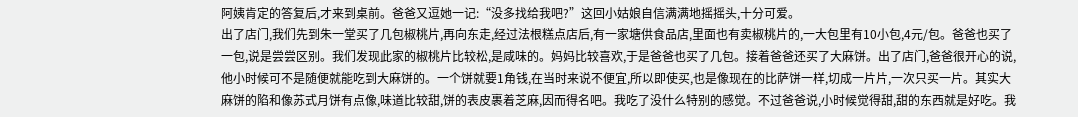阿姨肯定的答复后,才来到桌前。爸爸又逗她一记:“没多找给我吧?”这回小姑娘自信满满地摇摇头,十分可爱。
出了店门,我们先到朱一堂买了几包椒桃片,再向东走,经过法根糕点店后,有一家塘供食品店,里面也有卖椒桃片的,一大包里有10小包,4元/包。爸爸也买了一包,说是尝尝区别。我们发现此家的椒桃片比较松,是咸味的。妈妈比较喜欢,于是爸爸也买了几包。接着爸爸还买了大麻饼。出了店门,爸爸很开心的说,他小时候可不是随便就能吃到大麻饼的。一个饼就要1角钱,在当时来说不便宜,所以即使买,也是像现在的比萨饼一样,切成一片片,一次只买一片。其实大麻饼的陷和像苏式月饼有点像,味道比较甜,饼的表皮裹着芝麻,因而得名吧。我吃了没什么特别的感觉。不过爸爸说,小时候觉得甜,甜的东西就是好吃。我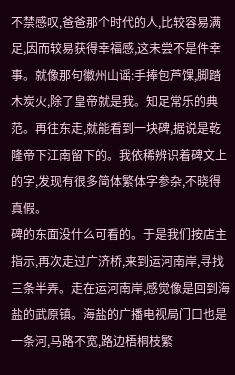不禁感叹,爸爸那个时代的人,比较容易满足,因而较易获得幸福感,这未尝不是件幸事。就像那句徽州山谣:手捧包芦馃,脚踏木炭火,除了皇帝就是我。知足常乐的典范。再往东走,就能看到一块碑,据说是乾隆帝下江南留下的。我依稀辨识着碑文上的字,发现有很多简体繁体字参杂,不晓得真假。
碑的东面没什么可看的。于是我们按店主指示,再次走过广济桥,来到运河南岸,寻找三条半弄。走在运河南岸,感觉像是回到海盐的武原镇。海盐的广播电视局门口也是一条河,马路不宽,路边梧桐枝繁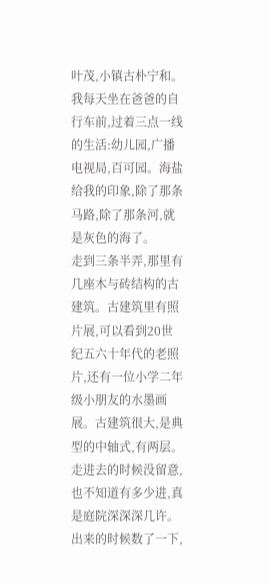叶茂,小镇古朴宁和。我每天坐在爸爸的自行车前,过着三点一线的生活:幼儿园,广播电视局,百可园。海盐给我的印象,除了那条马路,除了那条河,就是灰色的海了。
走到三条半弄,那里有几座木与砖结构的古建筑。古建筑里有照片展,可以看到20世纪五六十年代的老照片,还有一位小学二年级小朋友的水墨画展。古建筑很大,是典型的中轴式,有两层。走进去的时候没留意,也不知道有多少进,真是庭院深深深几许。出来的时候数了一下,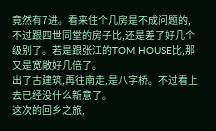竟然有7进。看来住个几房是不成问题的,不过跟四世同堂的房子比,还是差了好几个级别了。若是跟张江的TOM HOUSE比,那又是宽敞好几倍了。
出了古建筑,再往南走,是八字桥。不过看上去已经没什么新意了。
这次的回乡之旅,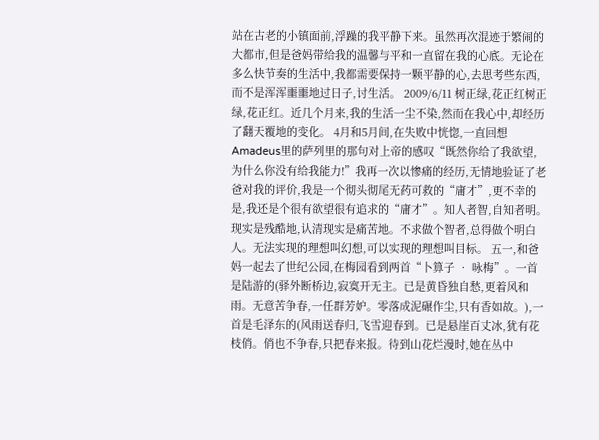站在古老的小镇面前,浮躁的我平静下来。虽然再次混迹于繁闹的大都市,但是爸妈带给我的温馨与平和一直留在我的心底。无论在多么快节奏的生活中,我都需要保持一颗平静的心,去思考些东西,而不是浑浑噩噩地过日子,讨生活。 2009/6/11 树正绿,花正红树正绿,花正红。近几个月来,我的生活一尘不染,然而在我心中,却经历了翻天覆地的变化。 4月和5月间,在失败中恍惚,一直回想Amadeus里的萨列里的那句对上帝的感叹“既然你给了我欲望,为什么你没有给我能力!”我再一次以惨痛的经历,无情地验证了老爸对我的评价,我是一个彻头彻尾无药可救的“庸才”,更不幸的是,我还是个很有欲望很有追求的“庸才”。知人者智,自知者明。现实是残酷地,认清现实是痛苦地。不求做个智者,总得做个明白人。无法实现的理想叫幻想,可以实现的理想叫目标。 五一,和爸妈一起去了世纪公园,在梅园看到两首“卜算子 • 咏梅”。一首是陆游的(驿外断桥边,寂寞开无主。已是黄昏独自愁,更着风和雨。无意苦争春,一任群芳妒。零落成泥碾作尘,只有香如故。),一首是毛泽东的(风雨送春归,飞雪迎春到。已是悬崖百丈冰,犹有花枝俏。俏也不争春,只把春来报。待到山花烂漫时,她在丛中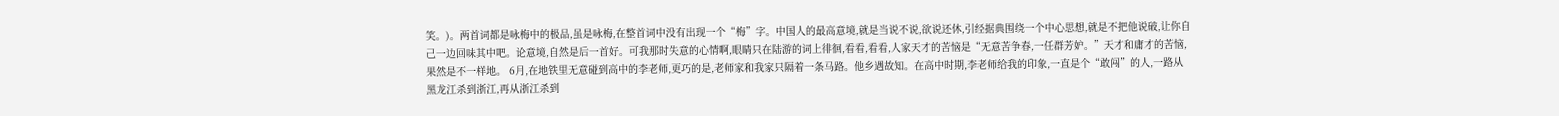笑。)。两首词都是咏梅中的极品,虽是咏梅,在整首词中没有出现一个“梅”字。中国人的最高意境,就是当说不说,欲说还休,引经据典围绕一个中心思想,就是不把他说破,让你自己一边回味其中吧。论意境,自然是后一首好。可我那时失意的心情啊,眼睛只在陆游的词上徘徊,看看,看看,人家天才的苦恼是“无意苦争春,一任群芳妒。”天才和庸才的苦恼,果然是不一样地。 6月,在地铁里无意碰到高中的李老师,更巧的是,老师家和我家只隔着一条马路。他乡遇故知。在高中时期,李老师给我的印象,一直是个“敢闯”的人,一路从黑龙江杀到浙江,再从浙江杀到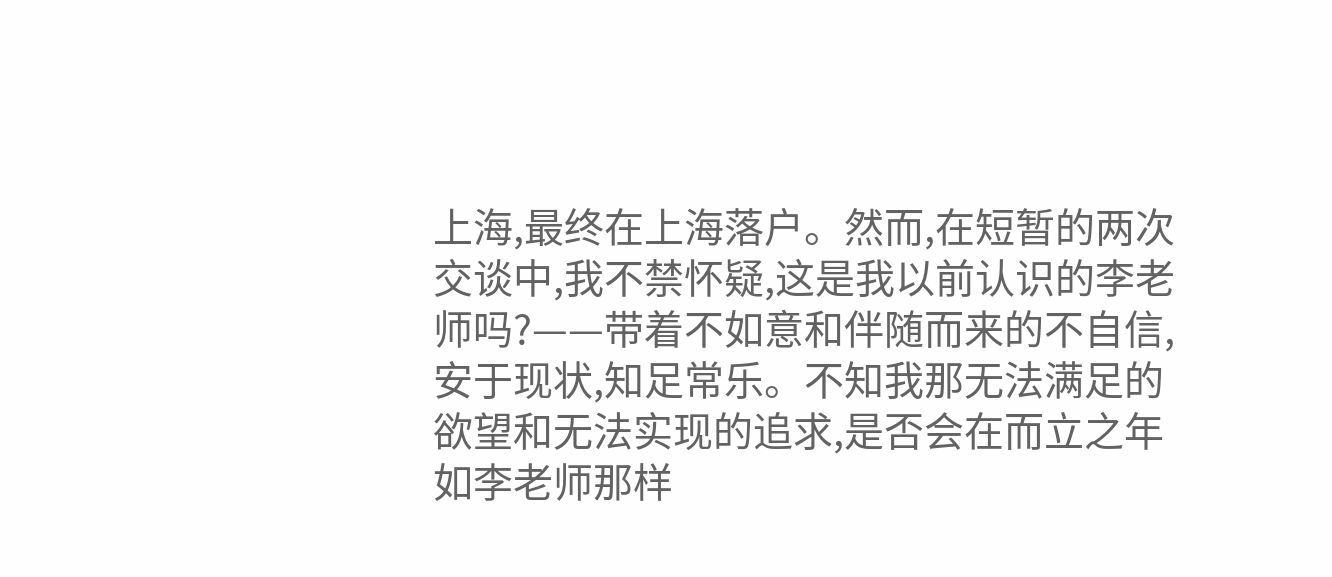上海,最终在上海落户。然而,在短暂的两次交谈中,我不禁怀疑,这是我以前认识的李老师吗?——带着不如意和伴随而来的不自信,安于现状,知足常乐。不知我那无法满足的欲望和无法实现的追求,是否会在而立之年如李老师那样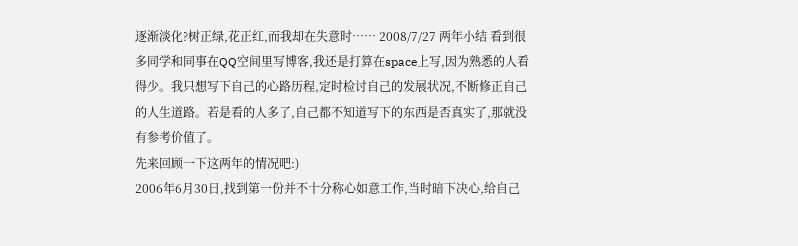逐渐淡化?树正绿,花正红,而我却在失意时…… 2008/7/27 两年小结 看到很多同学和同事在QQ空间里写博客,我还是打算在space上写,因为熟悉的人看得少。我只想写下自己的心路历程,定时检讨自己的发展状况,不断修正自己的人生道路。若是看的人多了,自己都不知道写下的东西是否真实了,那就没有参考价值了。
先来回顾一下这两年的情况吧:)
2006年6月30日,找到第一份并不十分称心如意工作,当时暗下决心,给自己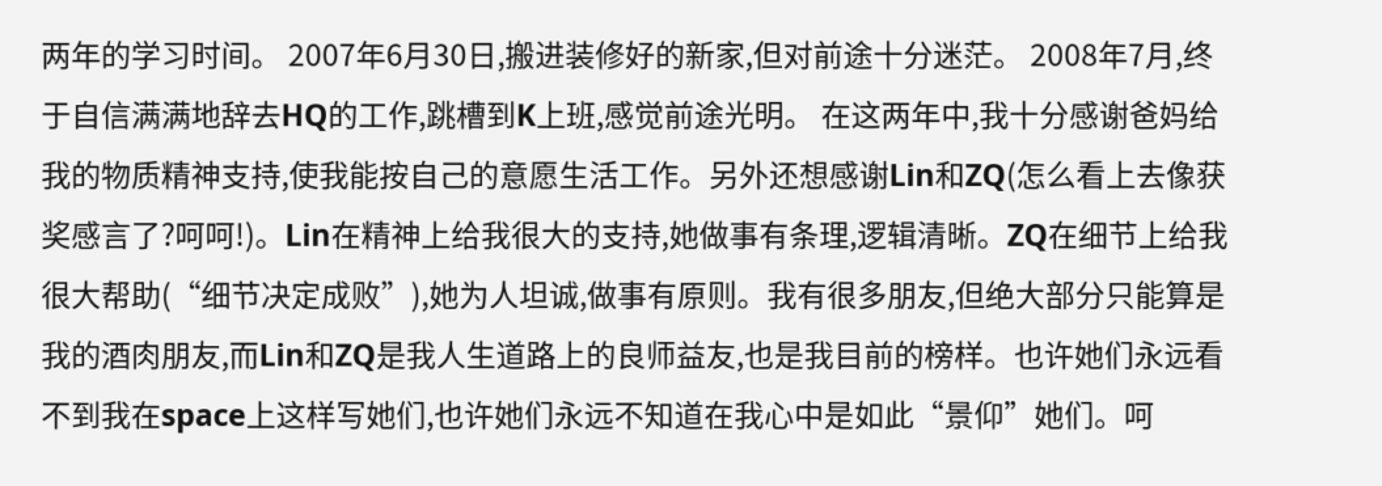两年的学习时间。 2007年6月30日,搬进装修好的新家,但对前途十分迷茫。 2008年7月,终于自信满满地辞去HQ的工作,跳槽到K上班,感觉前途光明。 在这两年中,我十分感谢爸妈给我的物质精神支持,使我能按自己的意愿生活工作。另外还想感谢Lin和ZQ(怎么看上去像获奖感言了?呵呵!)。Lin在精神上给我很大的支持,她做事有条理,逻辑清晰。ZQ在细节上给我很大帮助(“细节决定成败”),她为人坦诚,做事有原则。我有很多朋友,但绝大部分只能算是我的酒肉朋友,而Lin和ZQ是我人生道路上的良师益友,也是我目前的榜样。也许她们永远看不到我在space上这样写她们,也许她们永远不知道在我心中是如此“景仰”她们。呵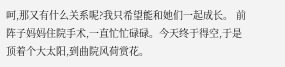呵,那又有什么关系呢?我只希望能和她们一起成长。 前阵子妈妈住院手术,一直忙忙碌碌。今天终于得空,于是顶着个大太阳,到曲院风荷赏花。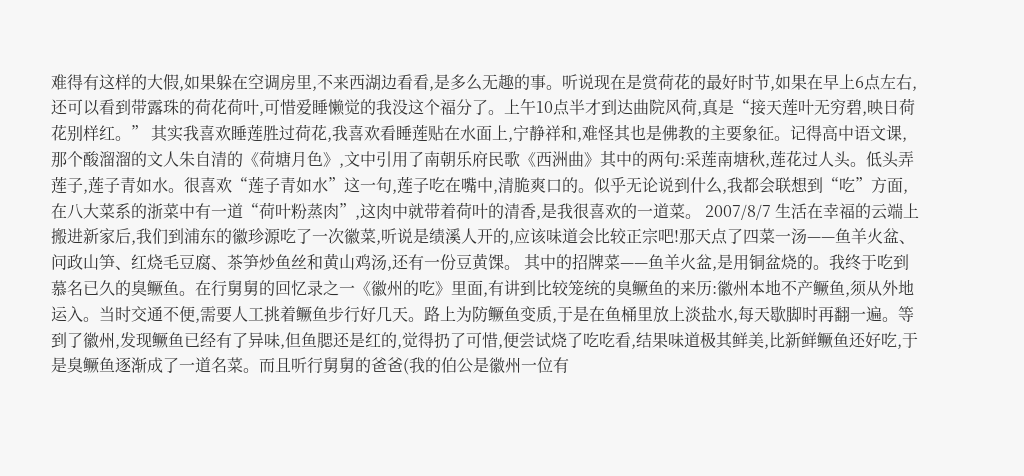难得有这样的大假,如果躲在空调房里,不来西湖边看看,是多么无趣的事。听说现在是赏荷花的最好时节,如果在早上6点左右,还可以看到带露珠的荷花荷叶,可惜爱睡懒觉的我没这个福分了。上午10点半才到达曲院风荷,真是“接天莲叶无穷碧,映日荷花别样红。” 其实我喜欢睡莲胜过荷花,我喜欢看睡莲贴在水面上,宁静祥和,难怪其也是佛教的主要象征。记得高中语文课,那个酸溜溜的文人朱自清的《荷塘月色》,文中引用了南朝乐府民歌《西洲曲》其中的两句:采莲南塘秋,莲花过人头。低头弄莲子,莲子青如水。很喜欢“莲子青如水”这一句,莲子吃在嘴中,清脆爽口的。似乎无论说到什么,我都会联想到“吃”方面,在八大菜系的浙菜中有一道“荷叶粉蒸肉”,这肉中就带着荷叶的清香,是我很喜欢的一道菜。 2007/8/7 生活在幸福的云端上 搬进新家后,我们到浦东的徽珍源吃了一次徽菜,听说是绩溪人开的,应该味道会比较正宗吧!那天点了四菜一汤——鱼羊火盆、问政山笋、红烧毛豆腐、茶笋炒鱼丝和黄山鸡汤,还有一份豆黄馃。 其中的招牌菜——鱼羊火盆,是用铜盆烧的。我终于吃到慕名已久的臭鳜鱼。在行舅舅的回忆录之一《徽州的吃》里面,有讲到比较笼统的臭鳜鱼的来历:徽州本地不产鳜鱼,须从外地运入。当时交通不便,需要人工挑着鳜鱼步行好几天。路上为防鳜鱼变质,于是在鱼桶里放上淡盐水,每天歇脚时再翻一遍。等到了徽州,发现鳜鱼已经有了异味,但鱼腮还是红的,觉得扔了可惜,便尝试烧了吃吃看,结果味道极其鲜美,比新鲜鳜鱼还好吃,于是臭鳜鱼逐渐成了一道名菜。而且听行舅舅的爸爸(我的伯公是徽州一位有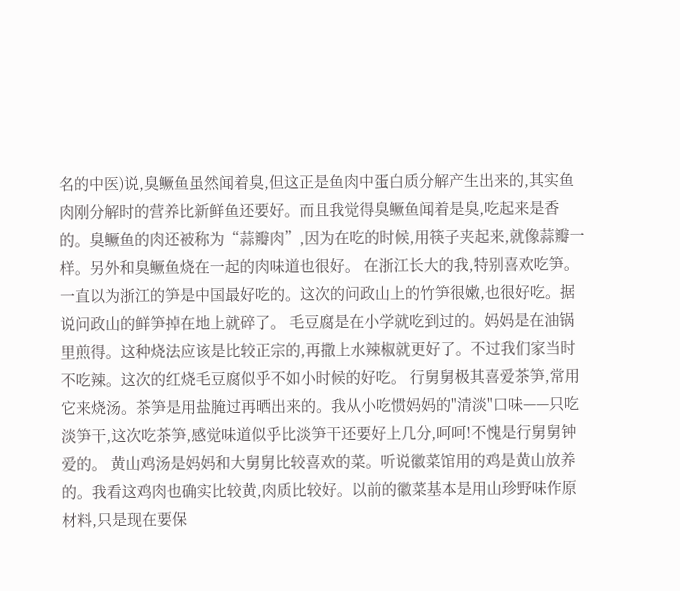名的中医)说,臭鳜鱼虽然闻着臭,但这正是鱼肉中蛋白质分解产生出来的,其实鱼肉刚分解时的营养比新鲜鱼还要好。而且我觉得臭鳜鱼闻着是臭,吃起来是香的。臭鳜鱼的肉还被称为“蒜瓣肉”,因为在吃的时候,用筷子夹起来,就像蒜瓣一样。另外和臭鳜鱼烧在一起的肉味道也很好。 在浙江长大的我,特别喜欢吃笋。一直以为浙江的笋是中国最好吃的。这次的问政山上的竹笋很嫩,也很好吃。据说问政山的鲜笋掉在地上就碎了。 毛豆腐是在小学就吃到过的。妈妈是在油锅里煎得。这种烧法应该是比较正宗的,再撒上水辣椒就更好了。不过我们家当时不吃辣。这次的红烧毛豆腐似乎不如小时候的好吃。 行舅舅极其喜爱茶笋,常用它来烧汤。茶笋是用盐腌过再晒出来的。我从小吃惯妈妈的"清淡"口味——只吃淡笋干,这次吃茶笋,感觉味道似乎比淡笋干还要好上几分,呵呵!不愧是行舅舅钟爱的。 黄山鸡汤是妈妈和大舅舅比较喜欢的菜。听说徽菜馆用的鸡是黄山放养的。我看这鸡肉也确实比较黄,肉质比较好。以前的徽菜基本是用山珍野味作原材料,只是现在要保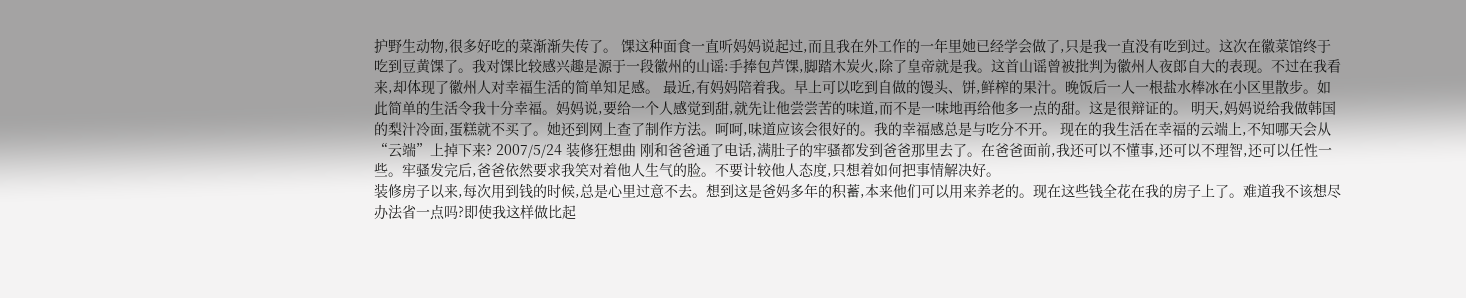护野生动物,很多好吃的菜渐渐失传了。 馃这种面食一直听妈妈说起过,而且我在外工作的一年里她已经学会做了,只是我一直没有吃到过。这次在徽菜馆终于吃到豆黄馃了。我对馃比较感兴趣是源于一段徽州的山谣:手捧包芦馃,脚踏木炭火,除了皇帝就是我。这首山谣曾被批判为徽州人夜郎自大的表现。不过在我看来,却体现了徽州人对幸福生活的简单知足感。 最近,有妈妈陪着我。早上可以吃到自做的馒头、饼,鲜榨的果汁。晚饭后一人一根盐水棒冰在小区里散步。如此简单的生活令我十分幸福。妈妈说,要给一个人感觉到甜,就先让他尝尝苦的味道,而不是一味地再给他多一点的甜。这是很辩证的。 明天,妈妈说给我做韩国的梨汁冷面,蛋糕就不买了。她还到网上查了制作方法。呵呵,味道应该会很好的。我的幸福感总是与吃分不开。 现在的我生活在幸福的云端上,不知哪天会从“云端”上掉下来? 2007/5/24 装修狂想曲 刚和爸爸通了电话,满肚子的牢骚都发到爸爸那里去了。在爸爸面前,我还可以不懂事,还可以不理智,还可以任性一些。牢骚发完后,爸爸依然要求我笑对着他人生气的脸。不要计较他人态度,只想着如何把事情解决好。
装修房子以来,每次用到钱的时候,总是心里过意不去。想到这是爸妈多年的积蓄,本来他们可以用来养老的。现在这些钱全花在我的房子上了。难道我不该想尽办法省一点吗?即使我这样做比起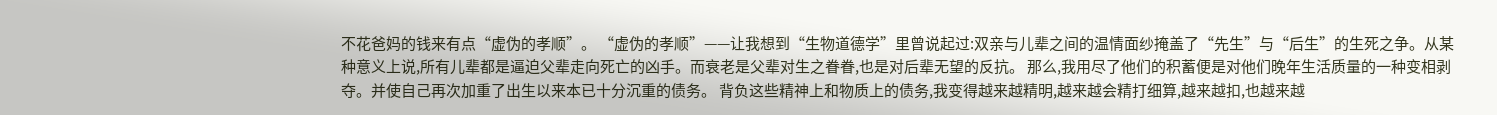不花爸妈的钱来有点“虚伪的孝顺”。 “虚伪的孝顺”——让我想到“生物道德学”里曾说起过:双亲与儿辈之间的温情面纱掩盖了“先生”与“后生”的生死之争。从某种意义上说,所有儿辈都是逼迫父辈走向死亡的凶手。而衰老是父辈对生之眷眷,也是对后辈无望的反抗。 那么,我用尽了他们的积蓄便是对他们晚年生活质量的一种变相剥夺。并使自己再次加重了出生以来本已十分沉重的债务。 背负这些精神上和物质上的债务,我变得越来越精明,越来越会精打细算,越来越扣,也越来越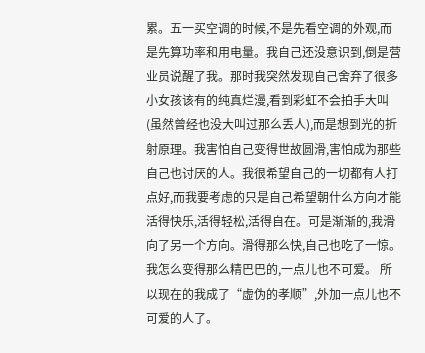累。五一买空调的时候,不是先看空调的外观,而是先算功率和用电量。我自己还没意识到,倒是营业员说醒了我。那时我突然发现自己舍弃了很多小女孩该有的纯真烂漫,看到彩虹不会拍手大叫(虽然曾经也没大叫过那么丢人),而是想到光的折射原理。我害怕自己变得世故圆滑,害怕成为那些自己也讨厌的人。我很希望自己的一切都有人打点好,而我要考虑的只是自己希望朝什么方向才能活得快乐,活得轻松,活得自在。可是渐渐的,我滑向了另一个方向。滑得那么快,自己也吃了一惊。我怎么变得那么精巴巴的,一点儿也不可爱。 所以现在的我成了“虚伪的孝顺”,外加一点儿也不可爱的人了。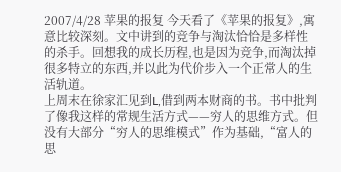2007/4/28 苹果的报复 今天看了《苹果的报复》,寓意比较深刻。文中讲到的竞争与淘汰恰恰是多样性的杀手。回想我的成长历程,也是因为竞争,而淘汰掉很多特立的东西,并以此为代价步入一个正常人的生活轨道。
上周末在徐家汇见到L,借到两本财商的书。书中批判了像我这样的常规生活方式——穷人的思维方式。但没有大部分“穷人的思维模式”作为基础,“富人的思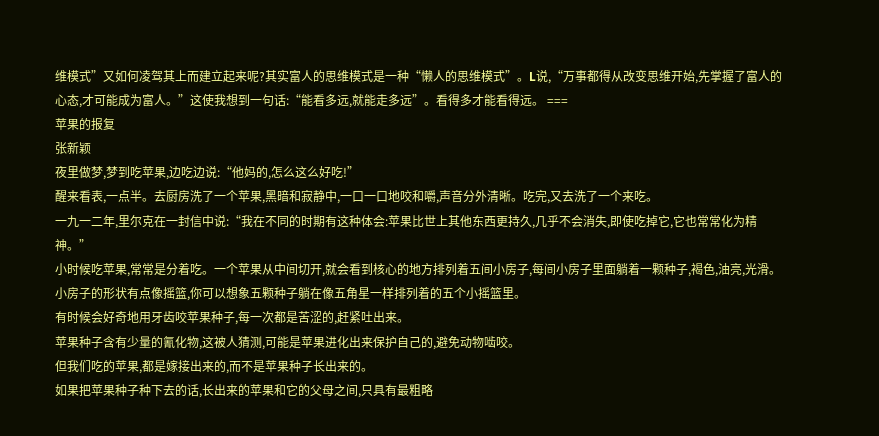维模式”又如何凌驾其上而建立起来呢?其实富人的思维模式是一种“懒人的思维模式”。L说,“万事都得从改变思维开始,先掌握了富人的心态,才可能成为富人。”这使我想到一句话:“能看多远,就能走多远”。看得多才能看得远。 ===
苹果的报复
张新颖
夜里做梦,梦到吃苹果,边吃边说:“他妈的,怎么这么好吃!”
醒来看表,一点半。去厨房洗了一个苹果,黑暗和寂静中,一口一口地咬和嚼,声音分外清晰。吃完,又去洗了一个来吃。
一九一二年,里尔克在一封信中说:“我在不同的时期有这种体会:苹果比世上其他东西更持久,几乎不会消失,即使吃掉它,它也常常化为精神。”
小时候吃苹果,常常是分着吃。一个苹果从中间切开,就会看到核心的地方排列着五间小房子,每间小房子里面躺着一颗种子,褐色,油亮,光滑。小房子的形状有点像摇篮,你可以想象五颗种子躺在像五角星一样排列着的五个小摇篮里。
有时候会好奇地用牙齿咬苹果种子,每一次都是苦涩的,赶紧吐出来。
苹果种子含有少量的氰化物,这被人猜测,可能是苹果进化出来保护自己的,避免动物啮咬。
但我们吃的苹果,都是嫁接出来的,而不是苹果种子长出来的。
如果把苹果种子种下去的话,长出来的苹果和它的父母之间,只具有最粗略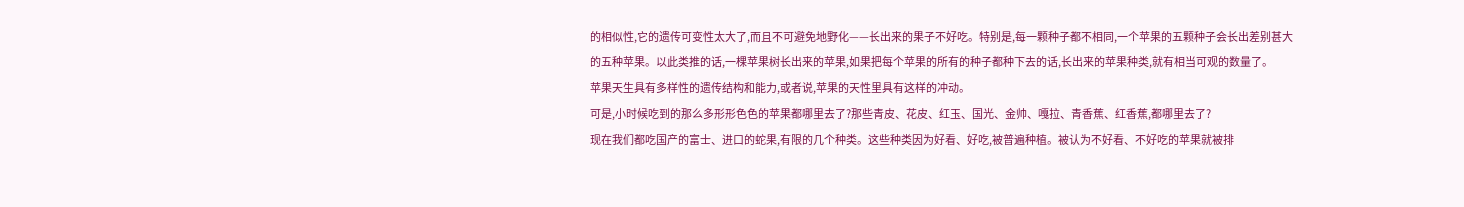的相似性,它的遗传可变性太大了,而且不可避免地野化——长出来的果子不好吃。特别是,每一颗种子都不相同,一个苹果的五颗种子会长出差别甚大的五种苹果。以此类推的话,一棵苹果树长出来的苹果,如果把每个苹果的所有的种子都种下去的话,长出来的苹果种类,就有相当可观的数量了。
苹果天生具有多样性的遗传结构和能力,或者说,苹果的天性里具有这样的冲动。
可是,小时候吃到的那么多形形色色的苹果都哪里去了?那些青皮、花皮、红玉、国光、金帅、嘎拉、青香蕉、红香蕉,都哪里去了?
现在我们都吃国产的富士、进口的蛇果,有限的几个种类。这些种类因为好看、好吃,被普遍种植。被认为不好看、不好吃的苹果就被排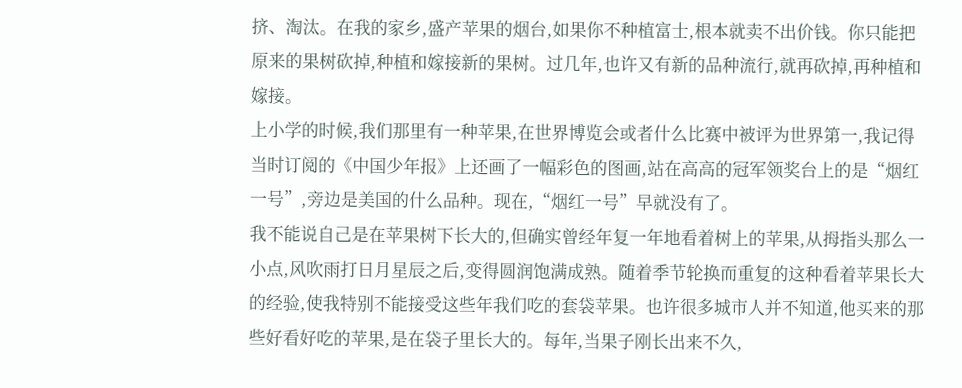挤、淘汰。在我的家乡,盛产苹果的烟台,如果你不种植富士,根本就卖不出价钱。你只能把原来的果树砍掉,种植和嫁接新的果树。过几年,也许又有新的品种流行,就再砍掉,再种植和嫁接。
上小学的时候,我们那里有一种苹果,在世界博览会或者什么比赛中被评为世界第一,我记得当时订阅的《中国少年报》上还画了一幅彩色的图画,站在高高的冠军领奖台上的是“烟红一号”,旁边是美国的什么品种。现在,“烟红一号”早就没有了。
我不能说自己是在苹果树下长大的,但确实曾经年复一年地看着树上的苹果,从拇指头那么一小点,风吹雨打日月星辰之后,变得圆润饱满成熟。随着季节轮换而重复的这种看着苹果长大的经验,使我特别不能接受这些年我们吃的套袋苹果。也许很多城市人并不知道,他买来的那些好看好吃的苹果,是在袋子里长大的。每年,当果子刚长出来不久,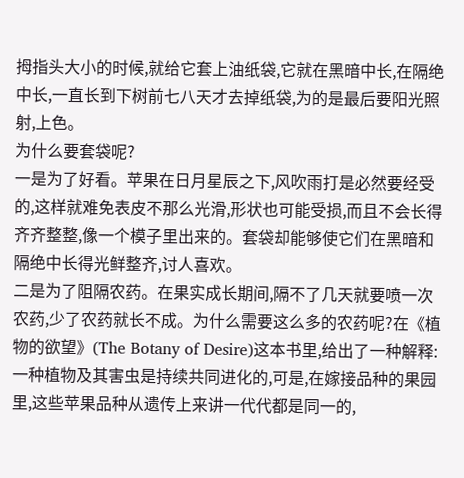拇指头大小的时候,就给它套上油纸袋,它就在黑暗中长,在隔绝中长,一直长到下树前七八天才去掉纸袋,为的是最后要阳光照射,上色。
为什么要套袋呢?
一是为了好看。苹果在日月星辰之下,风吹雨打是必然要经受的,这样就难免表皮不那么光滑,形状也可能受损,而且不会长得齐齐整整,像一个模子里出来的。套袋却能够使它们在黑暗和隔绝中长得光鲜整齐,讨人喜欢。
二是为了阻隔农药。在果实成长期间,隔不了几天就要喷一次农药,少了农药就长不成。为什么需要这么多的农药呢?在《植物的欲望》(The Botany of Desire)这本书里,给出了一种解释:一种植物及其害虫是持续共同进化的,可是,在嫁接品种的果园里,这些苹果品种从遗传上来讲一代代都是同一的,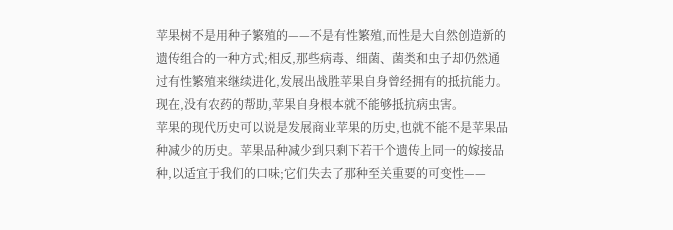苹果树不是用种子繁殖的——不是有性繁殖,而性是大自然创造新的遗传组合的一种方式;相反,那些病毒、细菌、菌类和虫子却仍然通过有性繁殖来继续进化,发展出战胜苹果自身曾经拥有的抵抗能力。现在,没有农药的帮助,苹果自身根本就不能够抵抗病虫害。
苹果的现代历史可以说是发展商业苹果的历史,也就不能不是苹果品种减少的历史。苹果品种减少到只剩下若干个遗传上同一的嫁接品种,以适宜于我们的口味;它们失去了那种至关重要的可变性——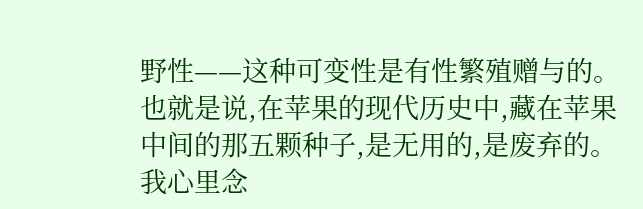野性——这种可变性是有性繁殖赠与的。
也就是说,在苹果的现代历史中,藏在苹果中间的那五颗种子,是无用的,是废弃的。
我心里念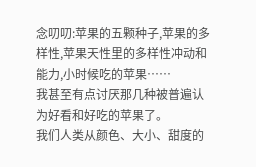念叨叨:苹果的五颗种子,苹果的多样性,苹果天性里的多样性冲动和能力,小时候吃的苹果……
我甚至有点讨厌那几种被普遍认为好看和好吃的苹果了。
我们人类从颜色、大小、甜度的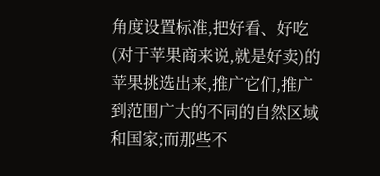角度设置标准,把好看、好吃(对于苹果商来说,就是好卖)的苹果挑选出来,推广它们,推广到范围广大的不同的自然区域和国家;而那些不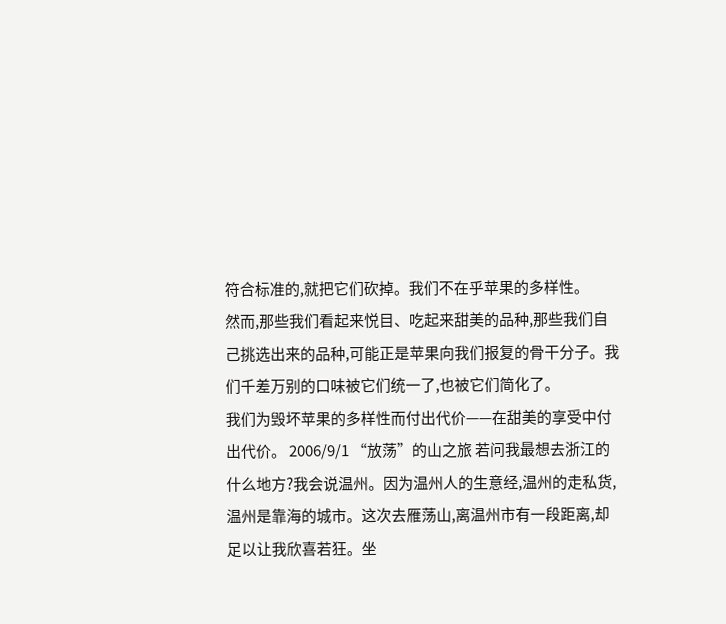符合标准的,就把它们砍掉。我们不在乎苹果的多样性。
然而,那些我们看起来悦目、吃起来甜美的品种,那些我们自己挑选出来的品种,可能正是苹果向我们报复的骨干分子。我们千差万别的口味被它们统一了,也被它们简化了。
我们为毁坏苹果的多样性而付出代价——在甜美的享受中付出代价。 2006/9/1 “放荡”的山之旅 若问我最想去浙江的什么地方?我会说温州。因为温州人的生意经,温州的走私货,温州是靠海的城市。这次去雁荡山,离温州市有一段距离,却足以让我欣喜若狂。坐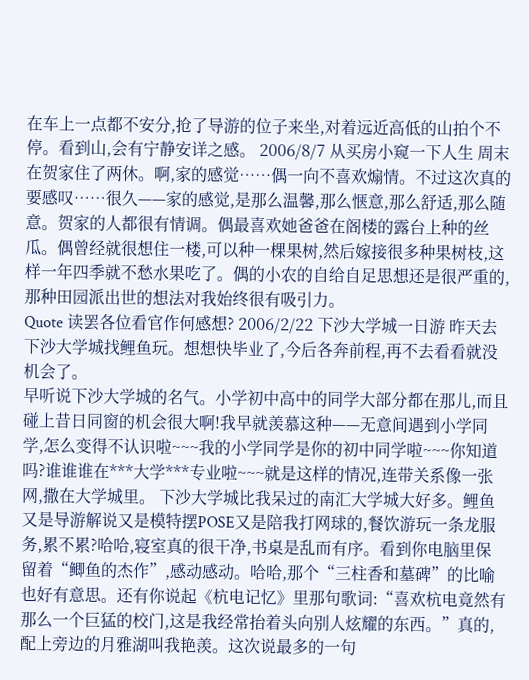在车上一点都不安分,抢了导游的位子来坐,对着远近高低的山拍个不停。看到山,会有宁静安详之感。 2006/8/7 从买房小窥一下人生 周末在贺家住了两休。啊,家的感觉……偶一向不喜欢煽情。不过这次真的要感叹……很久——家的感觉,是那么温馨,那么惬意,那么舒适,那么随意。贺家的人都很有情调。偶最喜欢她爸爸在阁楼的露台上种的丝瓜。偶曾经就很想住一楼,可以种一棵果树,然后嫁接很多种果树枝,这样一年四季就不愁水果吃了。偶的小农的自给自足思想还是很严重的,那种田园派出世的想法对我始终很有吸引力。
Quote 读罢各位看官作何感想? 2006/2/22 下沙大学城一日游 昨天去下沙大学城找鲤鱼玩。想想快毕业了,今后各奔前程,再不去看看就没机会了。
早听说下沙大学城的名气。小学初中高中的同学大部分都在那儿,而且碰上昔日同窗的机会很大啊!我早就羡慕这种——无意间遇到小学同学,怎么变得不认识啦~~~我的小学同学是你的初中同学啦~~~你知道吗?谁谁谁在***大学***专业啦~~~就是这样的情况,连带关系像一张网,撒在大学城里。 下沙大学城比我呆过的南汇大学城大好多。鲤鱼又是导游解说又是模特摆POSE又是陪我打网球的,餐饮游玩一条龙服务,累不累?哈哈,寝室真的很干净,书桌是乱而有序。看到你电脑里保留着“鲫鱼的杰作”,感动感动。哈哈,那个“三柱香和墓碑”的比喻也好有意思。还有你说起《杭电记忆》里那句歌词:“喜欢杭电竟然有那么一个巨猛的校门,这是我经常抬着头向别人炫耀的东西。”真的,配上旁边的月雅湖叫我艳羡。这次说最多的一句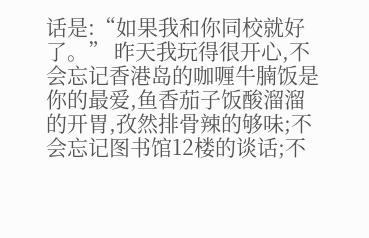话是:“如果我和你同校就好了。” 昨天我玩得很开心,不会忘记香港岛的咖喱牛腩饭是你的最爱,鱼香茄子饭酸溜溜的开胃,孜然排骨辣的够味;不会忘记图书馆12楼的谈话;不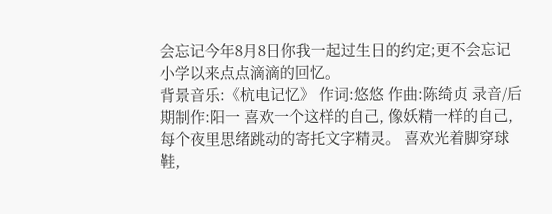会忘记今年8月8日你我一起过生日的约定;更不会忘记小学以来点点滴滴的回忆。
背景音乐:《杭电记忆》 作词:悠悠 作曲:陈绮贞 录音/后期制作:阳一 喜欢一个这样的自己, 像妖精一样的自己, 每个夜里思绪跳动的寄托文字精灵。 喜欢光着脚穿球鞋,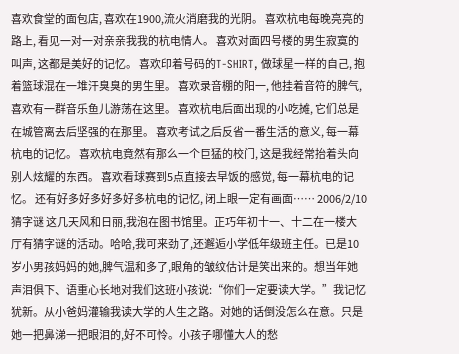喜欢食堂的面包店, 喜欢在1900,流火消磨我的光阴。 喜欢杭电每晚亮亮的路上, 看见一对一对亲亲我我的杭电情人。 喜欢对面四号楼的男生寂寞的叫声, 这都是美好的记忆。 喜欢印着号码的T-SHIRT, 做球星一样的自己, 抱着篮球混在一堆汗臭臭的男生里。 喜欢录音棚的阳一, 他挂着音符的脾气, 喜欢有一群音乐鱼儿游荡在这里。 喜欢杭电后面出现的小吃摊, 它们总是在城管离去后坚强的在那里。 喜欢考试之后反省一番生活的意义, 每一幕杭电的记忆。 喜欢杭电竟然有那么一个巨猛的校门, 这是我经常抬着头向别人炫耀的东西。 喜欢看球赛到5点直接去早饭的感觉, 每一幕杭电的记忆。 还有好多好多好多好多杭电的记忆, 闭上眼一定有画面…… 2006/2/10 猜字谜 这几天风和日丽,我泡在图书馆里。正巧年初十一、十二在一楼大厅有猜字谜的活动。哈哈,我可来劲了,还邂逅小学低年级班主任。已是10岁小男孩妈妈的她,脾气温和多了,眼角的皱纹估计是笑出来的。想当年她声泪俱下、语重心长地对我们这班小孩说:“你们一定要读大学。”我记忆犹新。从小爸妈灌输我读大学的人生之路。对她的话倒没怎么在意。只是她一把鼻涕一把眼泪的,好不可怜。小孩子哪懂大人的愁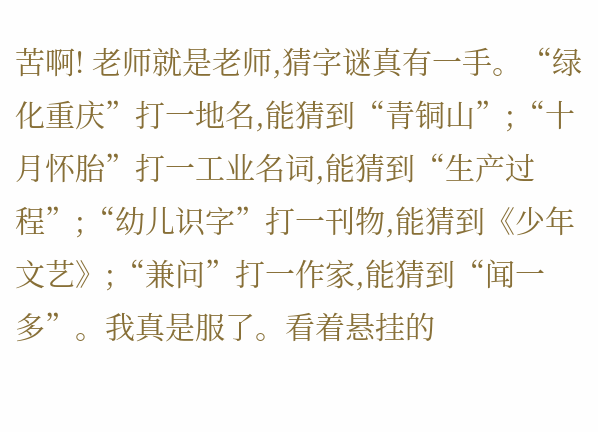苦啊! 老师就是老师,猜字谜真有一手。“绿化重庆”打一地名,能猜到“青铜山”;“十月怀胎”打一工业名词,能猜到“生产过程”;“幼儿识字”打一刊物,能猜到《少年文艺》;“兼问”打一作家,能猜到“闻一多”。我真是服了。看着悬挂的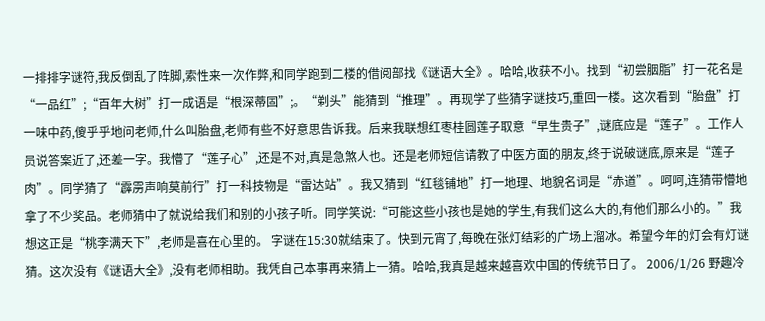一排排字谜符,我反倒乱了阵脚,索性来一次作弊,和同学跑到二楼的借阅部找《谜语大全》。哈哈,收获不小。找到“初尝胭脂”打一花名是“一品红”;“百年大树”打一成语是“根深蒂固”;。“剃头”能猜到“推理”。再现学了些猜字谜技巧,重回一楼。这次看到“胎盘”打一味中药,傻乎乎地问老师,什么叫胎盘,老师有些不好意思告诉我。后来我联想红枣桂圆莲子取意“早生贵子”,谜底应是“莲子”。工作人员说答案近了,还差一字。我懵了“莲子心”,还是不对,真是急煞人也。还是老师短信请教了中医方面的朋友,终于说破谜底,原来是“莲子肉”。同学猜了“霹雳声响莫前行”打一科技物是“雷达站”。我又猜到“红毯铺地”打一地理、地貌名词是“赤道”。呵呵,连猜带懵地拿了不少奖品。老师猜中了就说给我们和别的小孩子听。同学笑说:“可能这些小孩也是她的学生,有我们这么大的,有他们那么小的。”我想这正是“桃李满天下”,老师是喜在心里的。 字谜在15:30就结束了。快到元宵了,每晚在张灯结彩的广场上溜冰。希望今年的灯会有灯谜猜。这次没有《谜语大全》,没有老师相助。我凭自己本事再来猜上一猜。哈哈,我真是越来越喜欢中国的传统节日了。 2006/1/26 野趣冷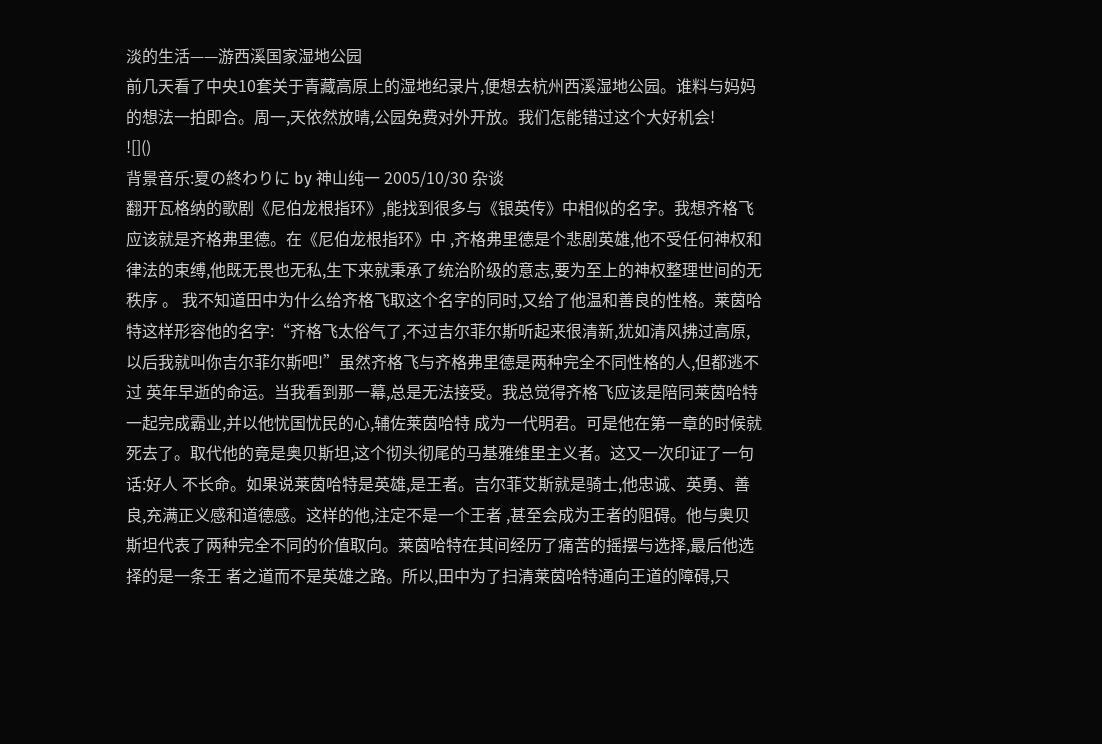淡的生活——游西溪国家湿地公园
前几天看了中央10套关于青藏高原上的湿地纪录片,便想去杭州西溪湿地公园。谁料与妈妈的想法一拍即合。周一,天依然放晴,公园免费对外开放。我们怎能错过这个大好机会!
![]()
背景音乐:夏の終わりに by 神山纯一 2005/10/30 杂谈
翻开瓦格纳的歌剧《尼伯龙根指环》,能找到很多与《银英传》中相似的名字。我想齐格飞应该就是齐格弗里德。在《尼伯龙根指环》中 ,齐格弗里德是个悲剧英雄,他不受任何神权和律法的束缚,他既无畏也无私,生下来就秉承了统治阶级的意志,要为至上的神权整理世间的无秩序 。 我不知道田中为什么给齐格飞取这个名字的同时,又给了他温和善良的性格。莱茵哈特这样形容他的名字:“齐格飞太俗气了,不过吉尔菲尔斯听起来很清新,犹如清风拂过高原,以后我就叫你吉尔菲尔斯吧!”虽然齐格飞与齐格弗里德是两种完全不同性格的人,但都逃不过 英年早逝的命运。当我看到那一幕,总是无法接受。我总觉得齐格飞应该是陪同莱茵哈特一起完成霸业,并以他忧国忧民的心,辅佐莱茵哈特 成为一代明君。可是他在第一章的时候就死去了。取代他的竟是奥贝斯坦,这个彻头彻尾的马基雅维里主义者。这又一次印证了一句话:好人 不长命。如果说莱茵哈特是英雄,是王者。吉尔菲艾斯就是骑士,他忠诚、英勇、善良,充满正义感和道德感。这样的他,注定不是一个王者 ,甚至会成为王者的阻碍。他与奥贝斯坦代表了两种完全不同的价值取向。莱茵哈特在其间经历了痛苦的摇摆与选择,最后他选择的是一条王 者之道而不是英雄之路。所以,田中为了扫清莱茵哈特通向王道的障碍,只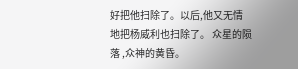好把他扫除了。以后,他又无情地把杨威利也扫除了。 众星的陨落 ,众神的黄昏。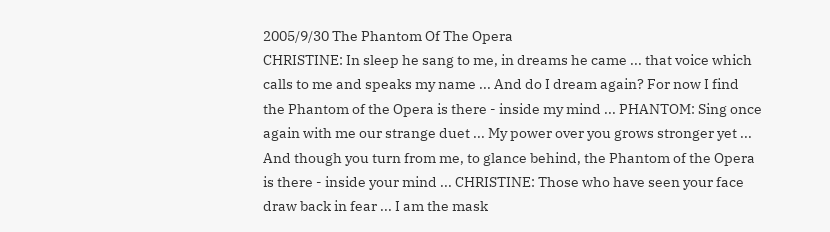2005/9/30 The Phantom Of The Opera
CHRISTINE: In sleep he sang to me, in dreams he came ... that voice which calls to me and speaks my name ... And do I dream again? For now I find the Phantom of the Opera is there - inside my mind ... PHANTOM: Sing once again with me our strange duet ... My power over you grows stronger yet ... And though you turn from me, to glance behind, the Phantom of the Opera is there - inside your mind ... CHRISTINE: Those who have seen your face draw back in fear ... I am the mask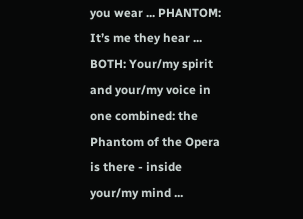you wear ... PHANTOM: It’s me they hear ... BOTH: Your/my spirit and your/my voice in one combined: the Phantom of the Opera is there - inside your/my mind ...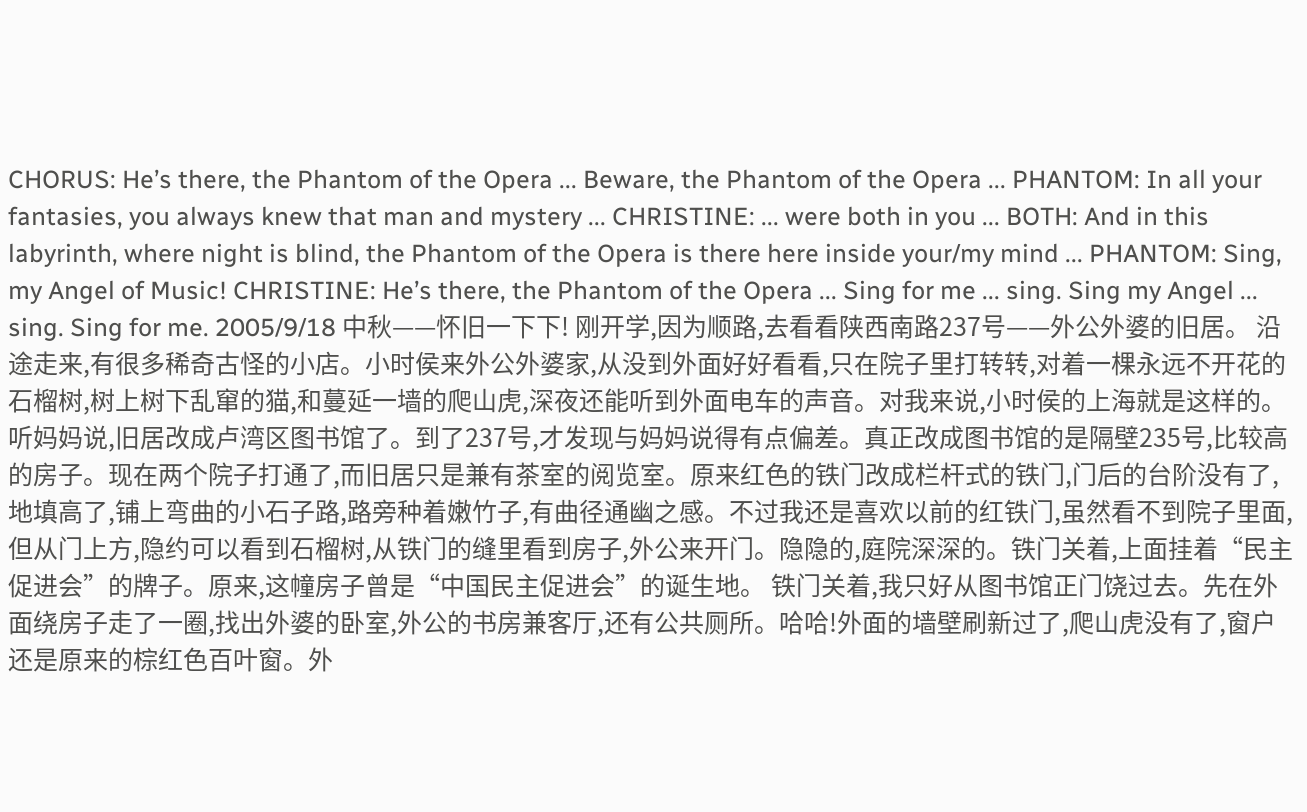CHORUS: He’s there, the Phantom of the Opera ... Beware, the Phantom of the Opera ... PHANTOM: In all your fantasies, you always knew that man and mystery ... CHRISTINE: ... were both in you ... BOTH: And in this labyrinth, where night is blind, the Phantom of the Opera is there here inside your/my mind ... PHANTOM: Sing, my Angel of Music! CHRISTINE: He’s there, the Phantom of the Opera ... Sing for me ... sing. Sing my Angel ... sing. Sing for me. 2005/9/18 中秋——怀旧一下下! 刚开学,因为顺路,去看看陕西南路237号——外公外婆的旧居。 沿途走来,有很多稀奇古怪的小店。小时侯来外公外婆家,从没到外面好好看看,只在院子里打转转,对着一棵永远不开花的石榴树,树上树下乱窜的猫,和蔓延一墙的爬山虎,深夜还能听到外面电车的声音。对我来说,小时侯的上海就是这样的。 听妈妈说,旧居改成卢湾区图书馆了。到了237号,才发现与妈妈说得有点偏差。真正改成图书馆的是隔壁235号,比较高的房子。现在两个院子打通了,而旧居只是兼有茶室的阅览室。原来红色的铁门改成栏杆式的铁门,门后的台阶没有了,地填高了,铺上弯曲的小石子路,路旁种着嫩竹子,有曲径通幽之感。不过我还是喜欢以前的红铁门,虽然看不到院子里面,但从门上方,隐约可以看到石榴树,从铁门的缝里看到房子,外公来开门。隐隐的,庭院深深的。铁门关着,上面挂着“民主促进会”的牌子。原来,这幢房子曾是“中国民主促进会”的诞生地。 铁门关着,我只好从图书馆正门饶过去。先在外面绕房子走了一圈,找出外婆的卧室,外公的书房兼客厅,还有公共厕所。哈哈!外面的墙壁刷新过了,爬山虎没有了,窗户还是原来的棕红色百叶窗。外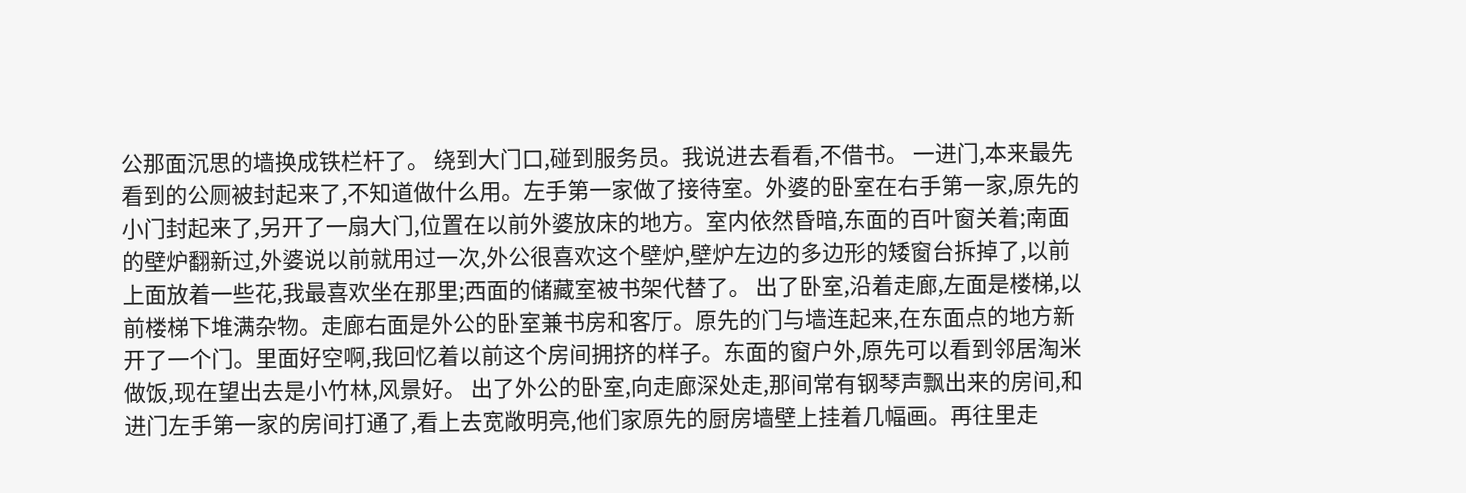公那面沉思的墙换成铁栏杆了。 绕到大门口,碰到服务员。我说进去看看,不借书。 一进门,本来最先看到的公厕被封起来了,不知道做什么用。左手第一家做了接待室。外婆的卧室在右手第一家,原先的小门封起来了,另开了一扇大门,位置在以前外婆放床的地方。室内依然昏暗,东面的百叶窗关着;南面的壁炉翻新过,外婆说以前就用过一次,外公很喜欢这个壁炉,壁炉左边的多边形的矮窗台拆掉了,以前上面放着一些花,我最喜欢坐在那里;西面的储藏室被书架代替了。 出了卧室,沿着走廊,左面是楼梯,以前楼梯下堆满杂物。走廊右面是外公的卧室兼书房和客厅。原先的门与墙连起来,在东面点的地方新开了一个门。里面好空啊,我回忆着以前这个房间拥挤的样子。东面的窗户外,原先可以看到邻居淘米做饭,现在望出去是小竹林,风景好。 出了外公的卧室,向走廊深处走,那间常有钢琴声飘出来的房间,和进门左手第一家的房间打通了,看上去宽敞明亮,他们家原先的厨房墙壁上挂着几幅画。再往里走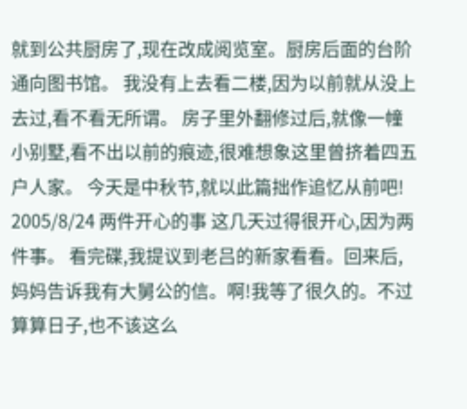就到公共厨房了,现在改成阅览室。厨房后面的台阶通向图书馆。 我没有上去看二楼,因为以前就从没上去过,看不看无所谓。 房子里外翻修过后,就像一幢小别墅,看不出以前的痕迹,很难想象这里曾挤着四五户人家。 今天是中秋节,就以此篇拙作追忆从前吧! 2005/8/24 两件开心的事 这几天过得很开心,因为两件事。 看完碟,我提议到老吕的新家看看。回来后,妈妈告诉我有大舅公的信。啊!我等了很久的。不过算算日子,也不该这么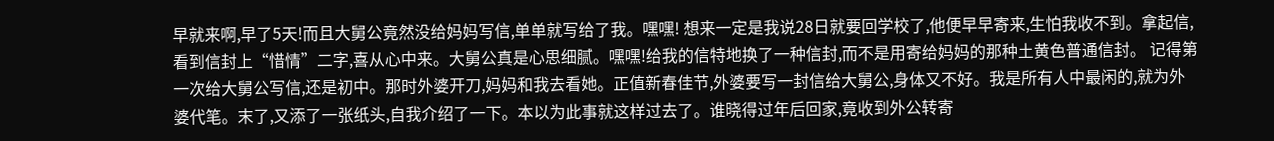早就来啊,早了5天!而且大舅公竟然没给妈妈写信,单单就写给了我。嘿嘿! 想来一定是我说28日就要回学校了,他便早早寄来,生怕我收不到。拿起信,看到信封上“惜情”二字,喜从心中来。大舅公真是心思细腻。嘿嘿!给我的信特地换了一种信封,而不是用寄给妈妈的那种土黄色普通信封。 记得第一次给大舅公写信,还是初中。那时外婆开刀,妈妈和我去看她。正值新春佳节,外婆要写一封信给大舅公,身体又不好。我是所有人中最闲的,就为外婆代笔。末了,又添了一张纸头,自我介绍了一下。本以为此事就这样过去了。谁晓得过年后回家,竟收到外公转寄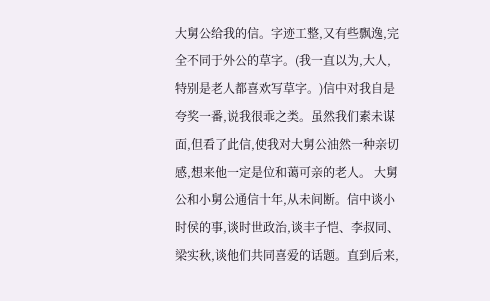大舅公给我的信。字迹工整,又有些飘逸,完全不同于外公的草字。(我一直以为,大人,特别是老人都喜欢写草字。)信中对我自是夸奖一番,说我很乖之类。虽然我们素未谋面,但看了此信,使我对大舅公油然一种亲切感,想来他一定是位和蔼可亲的老人。 大舅公和小舅公通信十年,从未间断。信中谈小时侯的事,谈时世政治,谈丰子恺、李叔同、梁实秋,谈他们共同喜爱的话题。直到后来,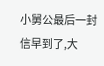小舅公最后一封信早到了,大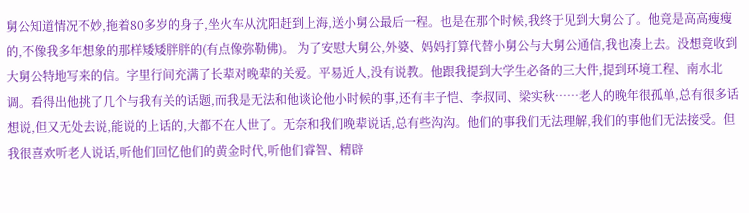舅公知道情况不妙,拖着80多岁的身子,坐火车从沈阳赶到上海,送小舅公最后一程。也是在那个时候,我终于见到大舅公了。他竟是高高瘦瘦的,不像我多年想象的那样矮矮胖胖的(有点像弥勒佛)。 为了安慰大舅公,外婆、妈妈打算代替小舅公与大舅公通信,我也凑上去。没想竟收到大舅公特地写来的信。字里行间充满了长辈对晚辈的关爱。平易近人,没有说教。他跟我提到大学生必备的三大件,提到环境工程、南水北调。看得出他挑了几个与我有关的话题,而我是无法和他谈论他小时候的事,还有丰子恺、李叔同、梁实秋……老人的晚年很孤单,总有很多话想说,但又无处去说,能说的上话的,大都不在人世了。无奈和我们晚辈说话,总有些沟沟。他们的事我们无法理解,我们的事他们无法接受。但我很喜欢听老人说话,听他们回忆他们的黄金时代,听他们睿智、精辟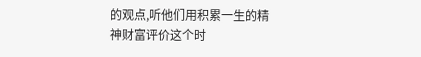的观点,听他们用积累一生的精神财富评价这个时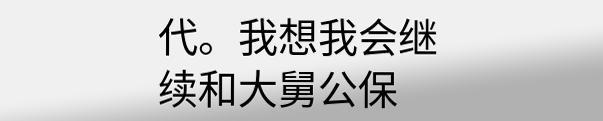代。我想我会继续和大舅公保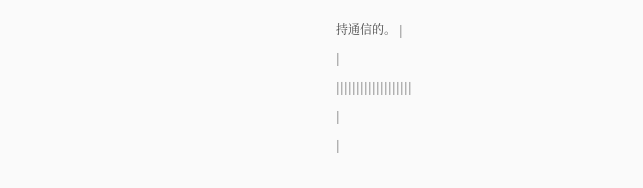持通信的。 |
|
|||||||||||||||||||
|
|